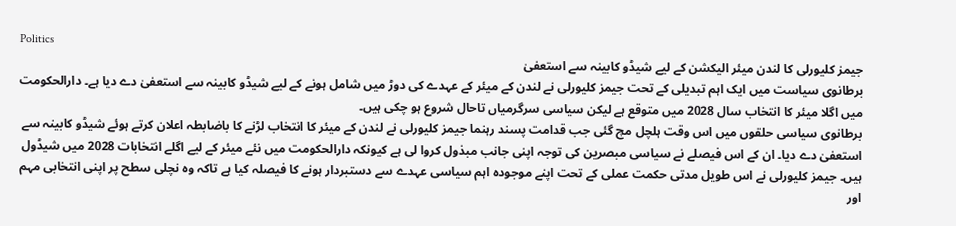Politics
جیمز کلیورلی کا لندن میئر الیکشن کے لیے شیڈو کابینہ سے استعفیٰ
برطانوی سیاست میں ایک اہم تبدیلی کے تحت جیمز کلیورلی نے لندن کے میئر کے عہدے کی دوڑ میں شامل ہونے کے لیے شیڈو کابینہ سے استعفیٰ دے دیا ہے۔ دارالحکومت میں اگلا میئر کا انتخاب سال 2028 میں متوقع ہے لیکن سیاسی سرگرمیاں تاحال شروع ہو چکی ہیں۔
برطانوی سیاسی حلقوں میں اس وقت ہلچل مچ گئی جب قدامت پسند رہنما جیمز کلیورلی نے لندن کے میئر کا انتخاب لڑنے کا باضابطہ اعلان کرتے ہوئے شیڈو کابینہ سے استعفیٰ دے دیا۔ ان کے اس فیصلے نے سیاسی مبصرین کی توجہ اپنی جانب مبذول کروا لی ہے کیونکہ دارالحکومت میں نئے میئر کے لیے اگلے انتخابات 2028 میں شیڈول ہیں۔ جیمز کلیورلی نے اس طویل مدتی حکمت عملی کے تحت اپنے موجودہ اہم سیاسی عہدے سے دستبردار ہونے کا فیصلہ کیا ہے تاکہ وہ نچلی سطح پر اپنی انتخابی مہم اور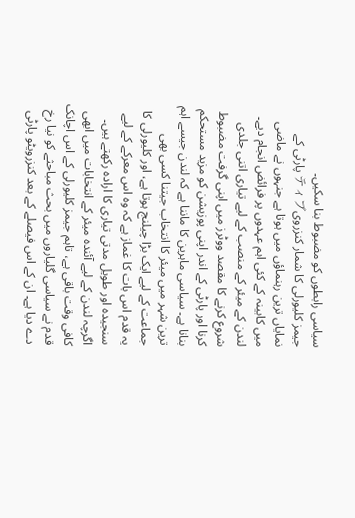سیاسی رابطوں کو مضبوط بنا سکیں۔
جیمز کلیورلی کا شمار کنزرویティブ پارٹی کے نمایاں ترین رہنماؤں میں ہوتا ہے جنہوں نے ماضی میں کابینہ کے کئی اہم عہدوں پر فرائض انجام دیے۔ لندن کے میئر کے منصب کے لیے تیاری اتنی جلدی شروع کرنے کا مقصد ووٹرز میں اپنی گرفت مضبوط کرنا اور پارٹی کے اندر اپنی پوزیشن کو مزید مستحکم بنانا ہے۔ سیاسی ماہرین کا ماننا ہے کہ لندن جیسے اہم ترین شہر میں میئر کا انتخاب جیتنا کسی بھی جماعت کے لیے ایک بڑا چیلنج ہوتا ہے، اور کلیورلی کا یہ قدم اس بات کا غماز ہے کہ وہ اس معركے کے لیے سنجیدہ اور طویل مدتی تیاری کا ارادہ رکھتے ہیں۔
اگرچہ لندن کے لیے آئندہ میئر کے انتخابات میں ابھی کافی وقت باقی ہے، تاہم جیمز کلیورلی کے اس اچانک قدم نے سیاسی گلیاروں میں بحث مباحثے کو نیا رخ دے دیا ہے۔ ان کے اس فیصلے کے بعد کنزرویٹو پارٹی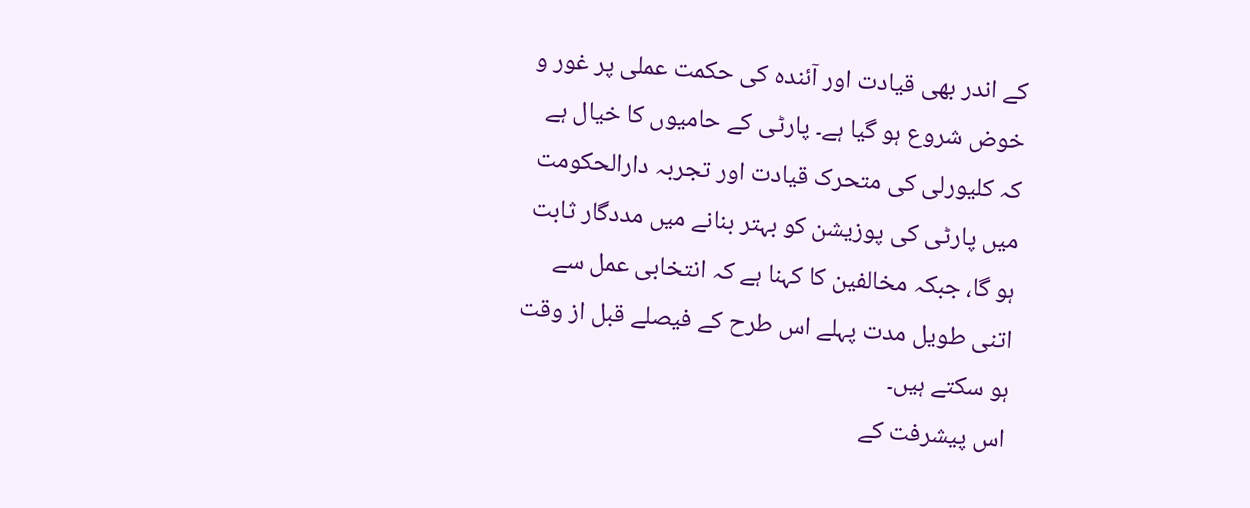کے اندر بھی قیادت اور آئندہ کی حکمت عملی پر غور و خوض شروع ہو گیا ہے۔ پارٹی کے حامیوں کا خیال ہے کہ کلیورلی کی متحرک قیادت اور تجربہ دارالحکومت میں پارٹی کی پوزیشن کو بہتر بنانے میں مددگار ثابت ہو گا، جبکہ مخالفین کا کہنا ہے کہ انتخابی عمل سے اتنی طویل مدت پہلے اس طرح کے فیصلے قبل از وقت ہو سکتے ہیں۔
اس پیشرفت کے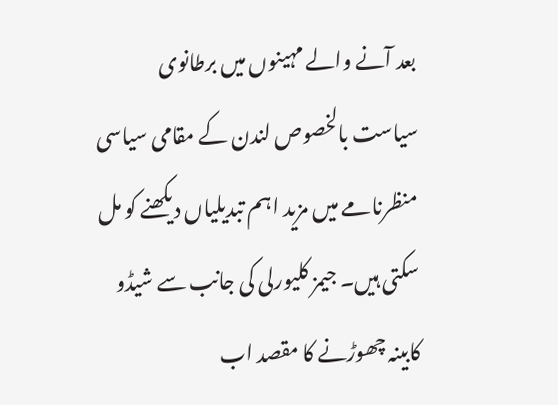بعد آنے والے مہینوں میں برطانوی سیاست بالخصوص لندن کے مقامی سیاسی منظرنامے میں مزید اہم تبدیلیاں دیکھنے کو مل سکتی ہیں۔ جیمز کلیورلی کی جانب سے شیڈو کابینہ چھوڑنے کا مقصد اب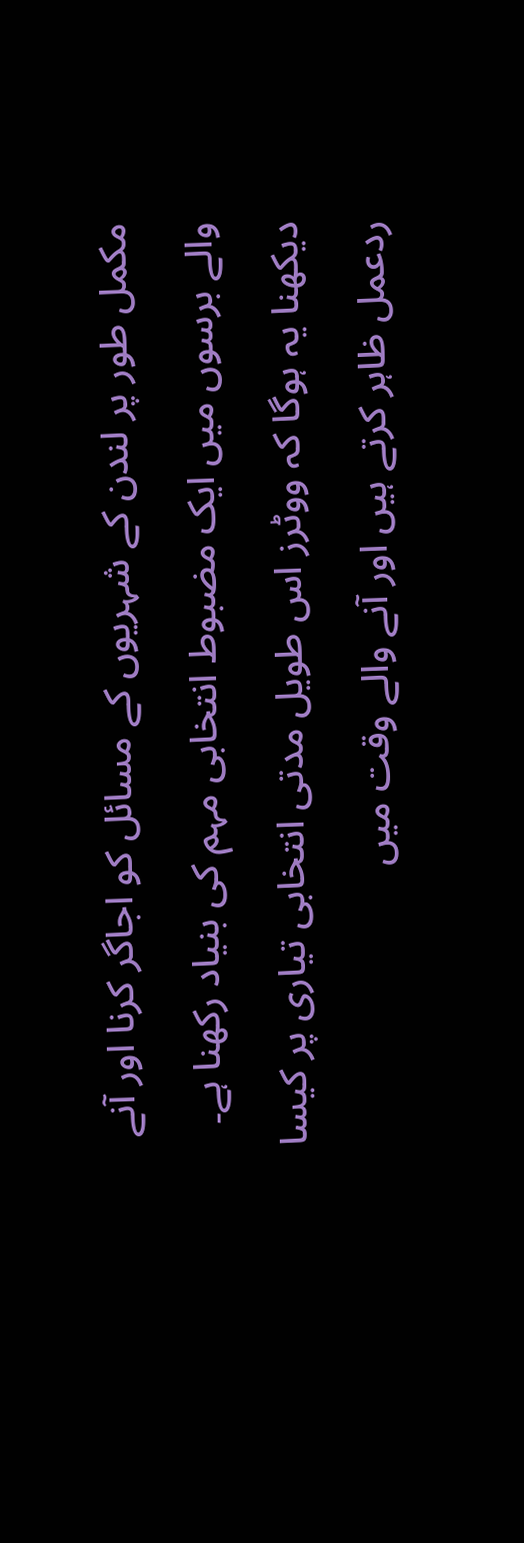مکمل طور پر لندن کے شہریوں کے مسائل کو اجاگر کرنا اور آنے والے برسوں میں ایک مضبوط انتخابی مہم کی بنیاد رکھنا ہے۔ دیکھنا یہ ہوگا کہ ووٹرز اس طویل مدتی انتخابی تیاری پر کیسا ردعمل ظاہر کرتے ہیں اور آنے والے وقت میں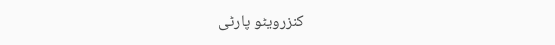کنزرویٹو پارٹی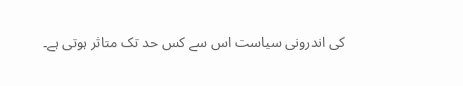کی اندرونی سیاست اس سے کس حد تک متاثر ہوتی ہے۔